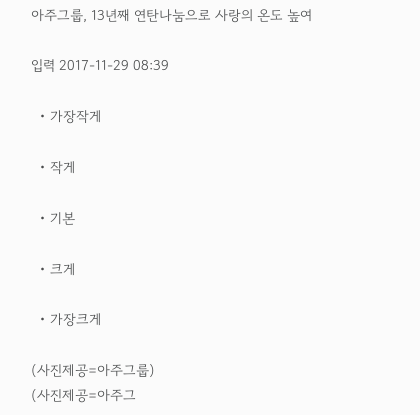아주그룹, 13년째 연탄나눔으로 사랑의 온도 높여

입력 2017-11-29 08:39

  • 가장작게

  • 작게

  • 기본

  • 크게

  • 가장크게

(사진제공=아주그룹)
(사진제공=아주그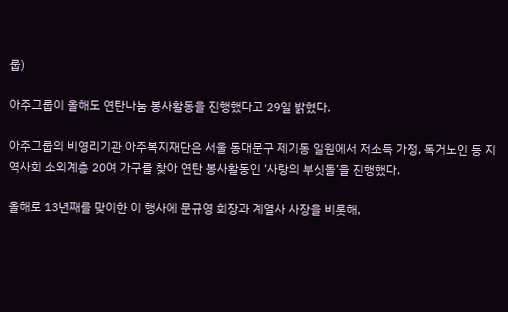룹)

아주그룹이 올해도 연탄나눔 봉사활동을 진행했다고 29일 밝혔다.

아주그룹의 비영리기관 아주복지재단은 서울 동대문구 제기동 일원에서 저소득 가정, 독거노인 등 지역사회 소외계층 20여 가구를 찾아 연탄 봉사활동인 ‘사랑의 부싯돌’을 진행했다.

올해로 13년째를 맞이한 이 행사에 문규영 회장과 계열사 사장을 비롯해,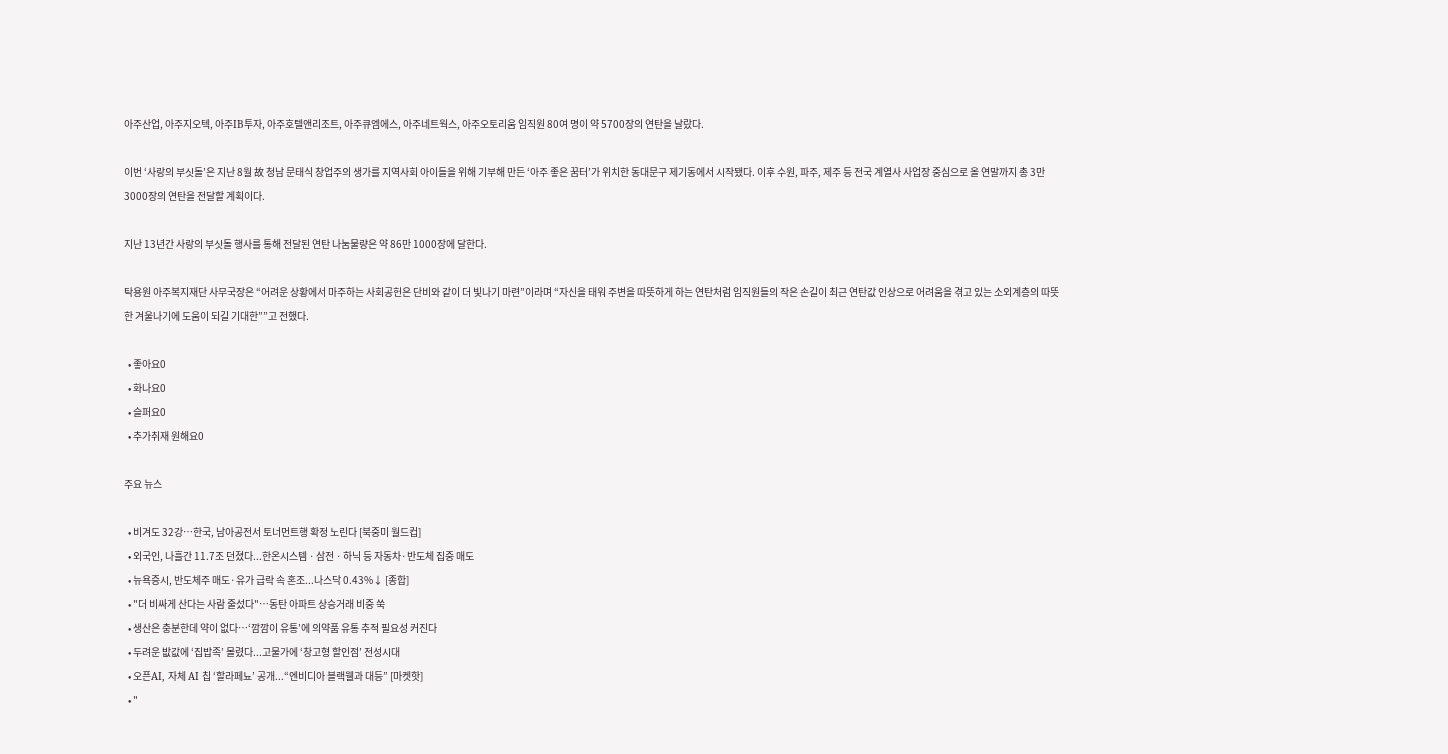아주산업, 아주지오텍, 아주IB투자, 아주호텔앤리조트, 아주큐엠에스, 아주네트웍스, 아주오토리움 임직원 80여 명이 약 5700장의 연탄을 날랐다.

이번 ‘사랑의 부싯돌’은 지난 8월 故 청남 문태식 창업주의 생가를 지역사회 아이들을 위해 기부해 만든 ‘아주 좋은 꿈터’가 위치한 동대문구 제기동에서 시작됐다. 이후 수원, 파주, 제주 등 전국 계열사 사업장 중심으로 올 연말까지 총 3만 3000장의 연탄을 전달할 계획이다.

지난 13년간 사랑의 부싯돌 행사를 통해 전달된 연탄 나눔물량은 약 86만 1000장에 달한다.

탁용원 아주복지재단 사무국장은 “어려운 상황에서 마주하는 사회공헌은 단비와 같이 더 빛나기 마련”이라며 “자신을 태워 주변을 따뜻하게 하는 연탄처럼 임직원들의 작은 손길이 최근 연탄값 인상으로 어려움을 겪고 있는 소외계층의 따뜻한 겨울나기에 도움이 되길 기대한””고 전했다.

  • 좋아요0
  • 화나요0
  • 슬퍼요0
  • 추가취재 원해요0

주요 뉴스

  • 비겨도 32강…한국, 남아공전서 토너먼트행 확정 노린다 [북중미 월드컵]
  • 외국인, 나흘간 11.7조 던졌다...한온시스템ㆍ삼전ㆍ하닉 등 자동차·반도체 집중 매도
  • 뉴욕증시, 반도체주 매도·유가 급락 속 혼조...나스닥 0.43%↓ [종합]
  • "더 비싸게 산다는 사람 줄섰다"…동탄 아파트 상승거래 비중 쑥
  • 생산은 충분한데 약이 없다…‘깜깜이 유통’에 의약품 유통 추적 필요성 커진다
  • 두려운 밦값에 ‘집밥족’ 몰렸다...고물가에 ‘창고형 할인점’ 전성시대
  • 오픈AI, 자체 AI 칩 ‘할라페뇨’ 공개...“엔비디아 블랙웰과 대등” [마켓핫]
  • "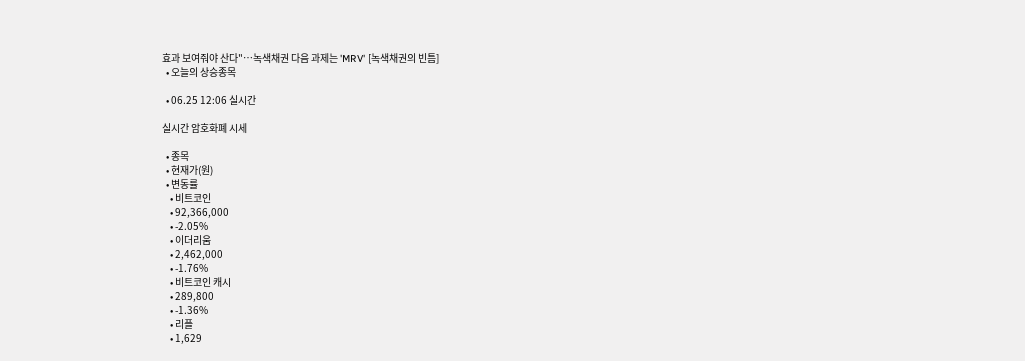효과 보여줘야 산다"…녹색채권 다음 과제는 'MRV' [녹색채권의 빈틈]
  • 오늘의 상승종목

  • 06.25 12:06 실시간

실시간 암호화폐 시세

  • 종목
  • 현재가(원)
  • 변동률
    • 비트코인
    • 92,366,000
    • -2.05%
    • 이더리움
    • 2,462,000
    • -1.76%
    • 비트코인 캐시
    • 289,800
    • -1.36%
    • 리플
    • 1,629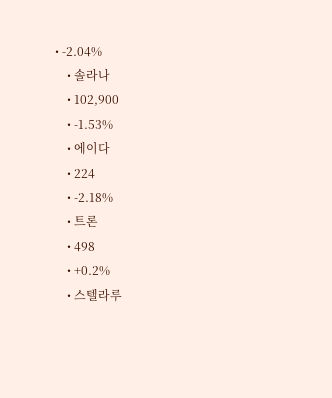• -2.04%
    • 솔라나
    • 102,900
    • -1.53%
    • 에이다
    • 224
    • -2.18%
    • 트론
    • 498
    • +0.2%
    • 스텔라루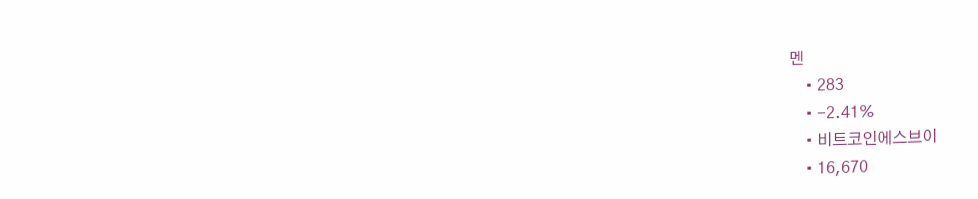멘
    • 283
    • -2.41%
    • 비트코인에스브이
    • 16,670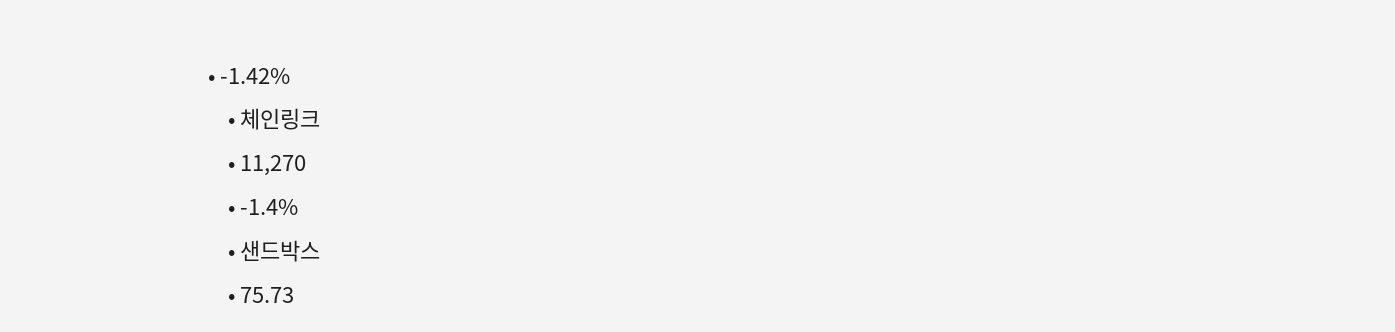• -1.42%
    • 체인링크
    • 11,270
    • -1.4%
    • 샌드박스
    • 75.73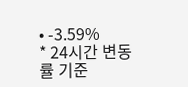• -3.59%
* 24시간 변동률 기준